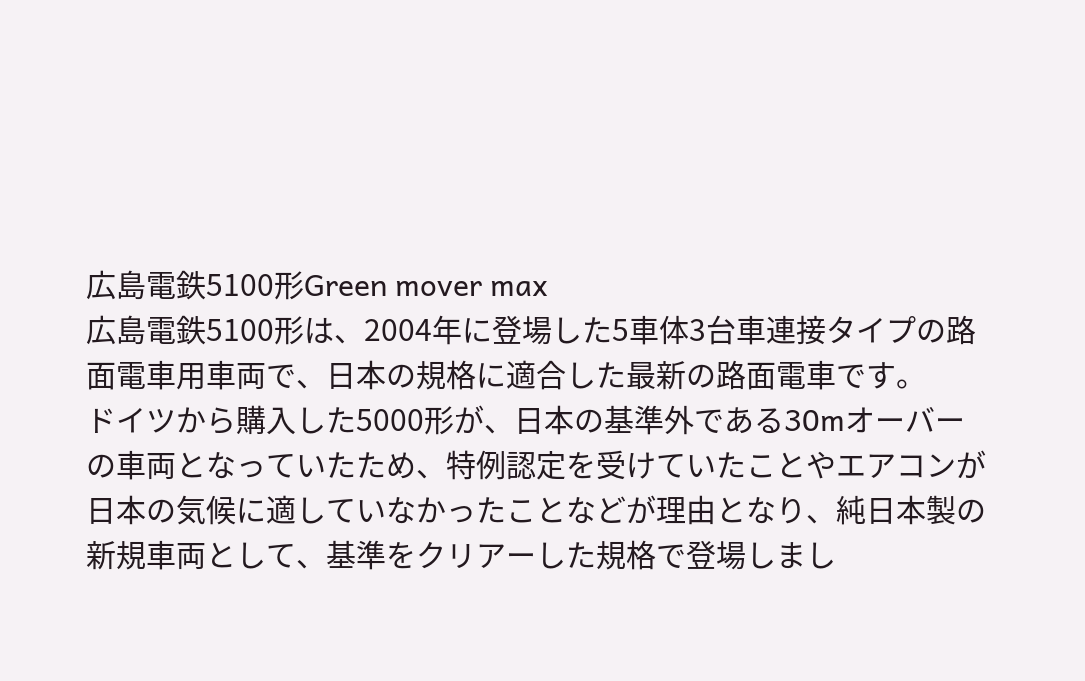広島電鉄5100形Green mover max
広島電鉄5100形は、2004年に登場した5車体3台車連接タイプの路面電車用車両で、日本の規格に適合した最新の路面電車です。
ドイツから購入した5000形が、日本の基準外である30mオーバーの車両となっていたため、特例認定を受けていたことやエアコンが日本の気候に適していなかったことなどが理由となり、純日本製の新規車両として、基準をクリアーした規格で登場しまし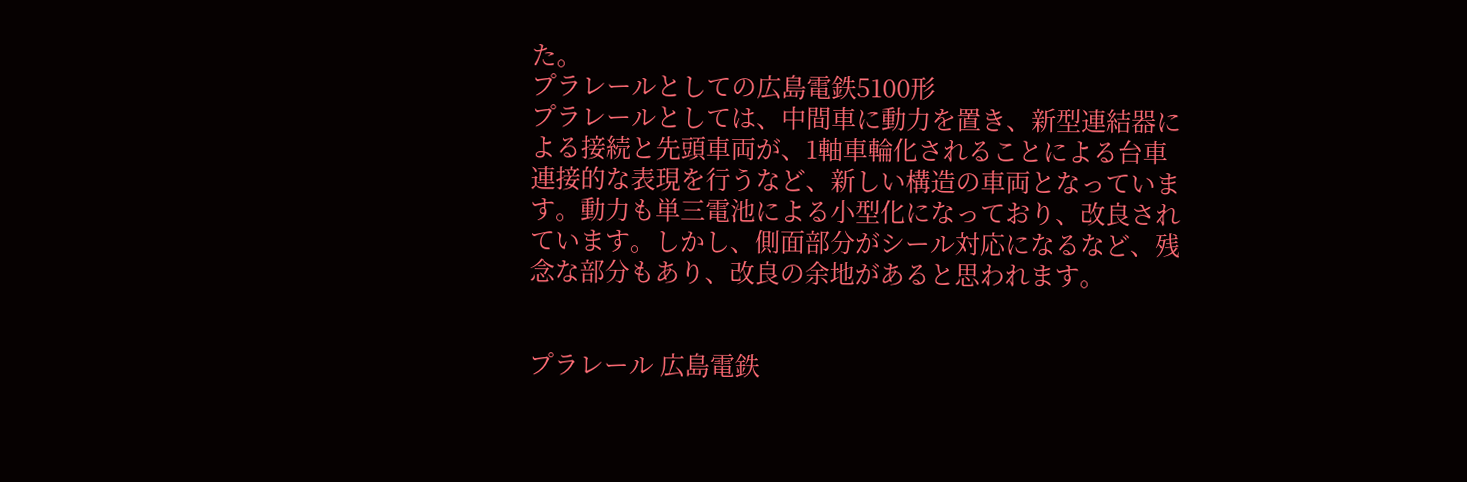た。
プラレールとしての広島電鉄5100形
プラレールとしては、中間車に動力を置き、新型連結器による接続と先頭車両が、1軸車輪化されることによる台車連接的な表現を行うなど、新しい構造の車両となっています。動力も単三電池による小型化になっており、改良されています。しかし、側面部分がシール対応になるなど、残念な部分もあり、改良の余地があると思われます。


プラレール 広島電鉄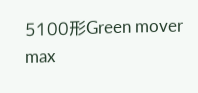5100形Green mover max